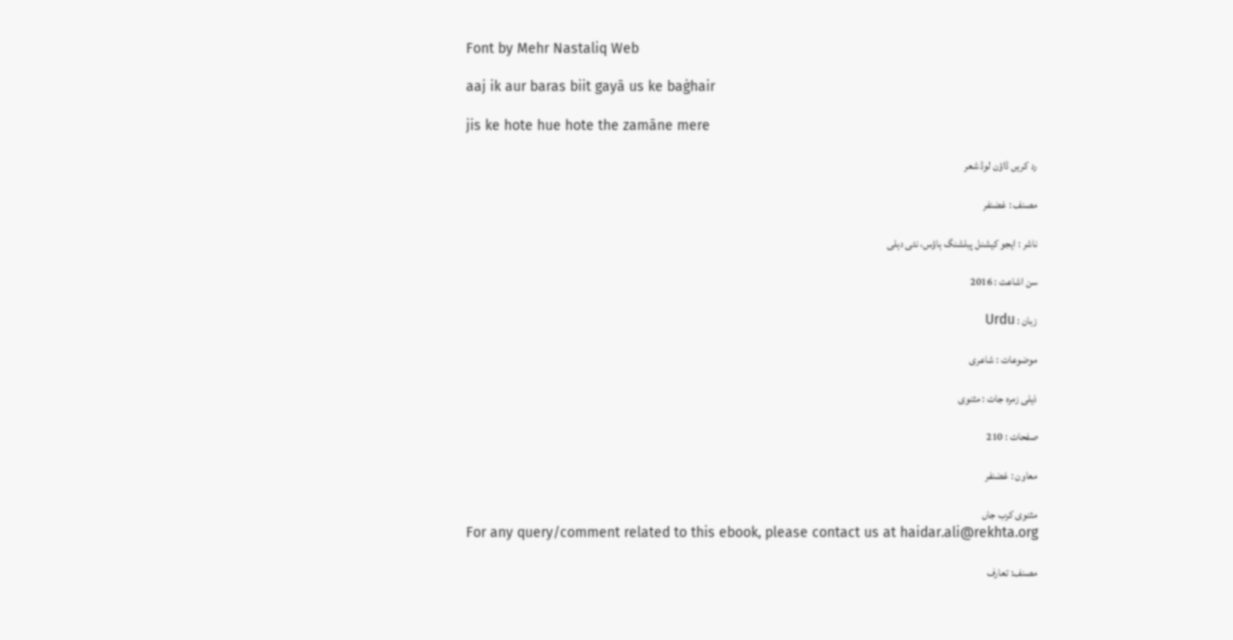Font by Mehr Nastaliq Web

aaj ik aur baras biit gayā us ke baġhair

jis ke hote hue hote the zamāne mere

رد کریں ڈاؤن لوڈ شعر

مصنف : غضنفر

ناشر : ایجو کیشنل پبلشنگ ہاؤس، نئی دہلی

سن اشاعت : 2016

زبان : Urdu

موضوعات : شاعری

ذیلی زمرہ جات : مثنوی

صفحات : 210

معاون : غضنفر

مثنوی کرب جاں
For any query/comment related to this ebook, please contact us at haidar.ali@rekhta.org

مصنف: تعارف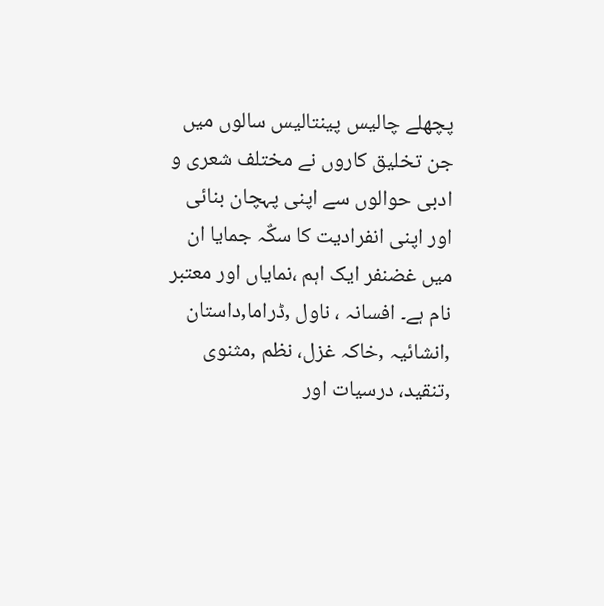پچھلے چالیس پینتالیس سالوں میں جن تخلیق کاروں نے مختلف شعری و ادبی حوالوں سے اپنی پہچان بنائی اور اپنی انفرادیت کا سکٌہ جمایا ان میں غضنفر ایک اہم ،نمایاں اور معتبر نام ہے۔ افسانہ ، ناول ,ڈراما,داستان ,انشائیہ ,خاکہ غزل، نظم ,مثنوی ,تنقید، درسیات اور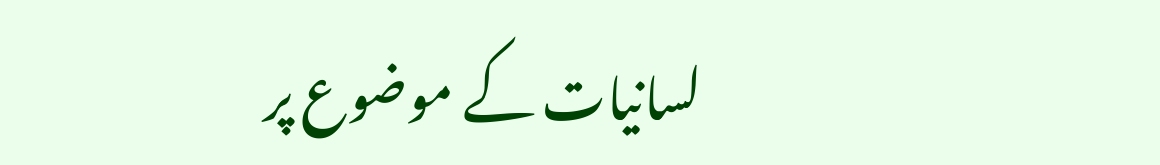لسانیات کے موضوع پر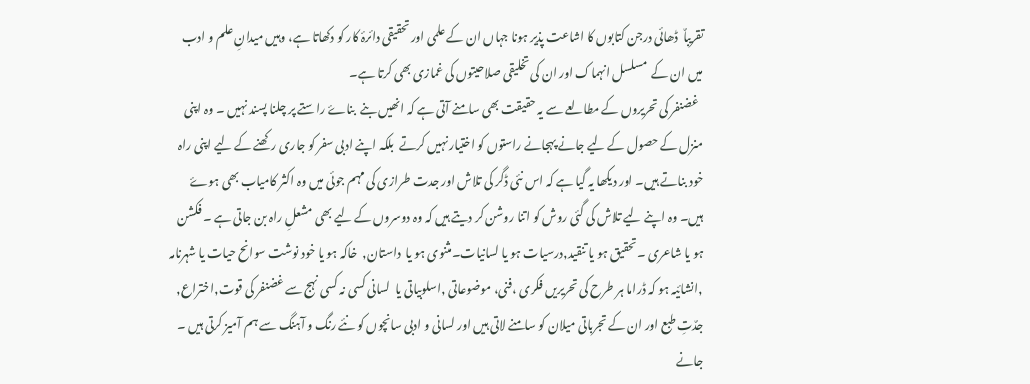تقریباٌ  ڈھائی درجن کتابوں کا اشاعت پذیر ہونا جہاں ان کے علمی اور تحقیقی دائرۂ کار کو دکھاتا ہے، وہیں میدانِ علم و ادب میں ان کے  مسلسل انہماک اور ان کی تخلیقی صلاحیتوں کی غمازی بھی کرتا ہے۔
  غضنفر کی تحریروں کے مطالعے سے یہ حقیقت بھی سامنے آتی ہے کہ انھیں بنے  بناۓ راستے پر چلنا پسند نہیں ۔ وہ اپنی منزل کے حصول کے لیے جانے پہجانے راستوں کو اختیار نہیں کرتے  بلکہ اپنے ادبی سفر کو جاری رکھنے کے لیے اپنی راہ خود بناتے ہیں۔ اور دیکھا یہ گیا ہے کہ اس نئی ڈگر کی تلاش اور جدت طرازی کی مہم جوئی میں وہ اکثر کامیاب بھی ہوۓ ہیں۔ وہ اپنے لیے تلاش کی گئی روش کو اتنا روشن کر دیتے ہیں کہ وہ دوسروں کے لیے بھی مشعلِ راہ بن جاتی ہے ۔ فکشن ہو یا شاعری ۔تحقیق ہو یا تنقید,درسیات ہو یا لسانیات۔مثنوی ہو یا  داستان,  خاکہ ہو یا خود نوشت سوانح حیات یا شہرنامہ ,انشائیہ ہو کہ ڈراما ہر طرح کی تحریریں فکری ،فنی، موضوعاتی ,اسلوبیاتی یا  لسانی کسی نہ کسی نہج سے غضنفر کی قوت,اختراع, جدٌتِ طبع اور ان کے تجرباتی میلان کو سامنے لاتی ہیں اور لسانی و ادبی سانچوں کو نئے رنگ و آہنگ سے ہم آمیز کرتی ہیں ۔ جانے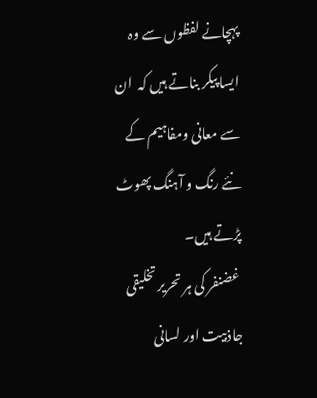پہچانے لفظوں سے وہ ایسا پیکر بناتے ہیں کہ  ان سے معانی ومفاہیم کے نئے رنگ و آہنگ پھوٹ پڑتے ہیں۔
 غضنفر کی ہر تحریر تخلیقی جاذبیت اور لسانی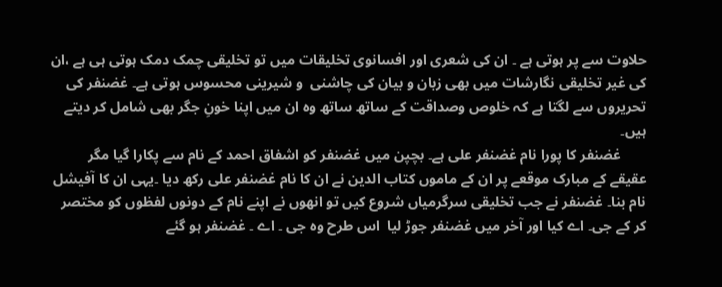حلاوت سے پر ہوتی ہے ۔ ان کی شعری اور افسانوی تخلیقات میں تو تخلیقی چمک دمک ہوتی ہی ہے ،ان کی غیر تخلیقی نگارشات میں بھی زبان و بیان کی چاشنی  و شیرینی محسوس ہوتی ہے۔ غضنفر کی تحریروں سے لگتا ہے کہ خلوص وصداقت کے ساتھ ساتھ وہ ان میں اپنا خونِ جگر بھی شامل کر دیتے ہیں۔
       غضنفر کا پورا نام غضنفر علی ہے۔ بچپن میں غضنفر کو اشفاق احمد کے نام سے پکارا گیا مگر عقیقے کے مبارک موقعے پر ان کے ماموں کتاب الدین نے ان کا نام غضنفر علی رکھ دیا ۔یہی ان کا آفیشل نام بنا۔ غضنفر نے جب تخلیقی سرگرمیاں شروع کیں تو انھوں نے اپنے نام کے دونوں لفظوں کو مختصر کر کے جی۔ اے کیا اور آخر میں غضنفر جوڑ لیا  اس طرح وہ جی ۔ اے ۔ غضنفر ہو گئے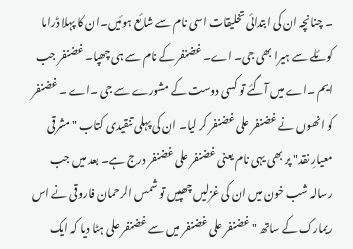۔ چنانچہ ان کی ابتدائی تخلیقات اسی نام سے شائع ہوئیں۔ان کا پہلا ڈراما کوئلے سے ہیرا بھی جی۔ اے۔ غضنفر کے نام سے ہی چھپا۔ غضنفر جب ایم ۔اے میں آگئے تو کسی دوست کے مشورے سے جی ۔اے ۔ غضنفر کو انھوں نے غضنفر علی غضنفر کر لیا۔ ان کی پہلی تنقیدی کتاب "مشرقی معیارِ نقد" پر بھی یہی نام یعنی غضنفر علی غضنفر درج ہے۔ بعد میں جب رسالہ شب خون میں ان کی غزلیں چھپیں تو شمس الرحمان فاروقی نے اس ریمارک کے ساتھ "غضنفر علی غضنفر میں سے غضنفر علی ہٹا دیا کہ ایک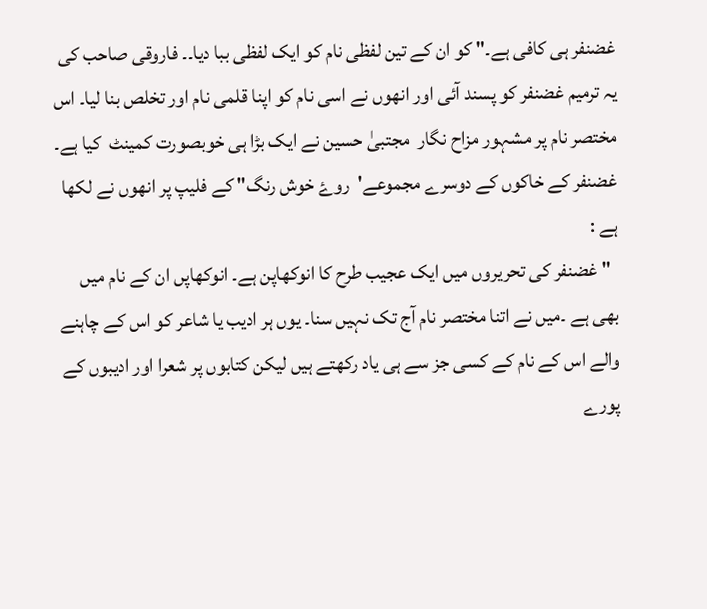غضنفر ہی کافی ہے۔" کو ان کے تین لفظی نام کو ایک لفظی ببا دیا۔۔ فاروقی صاحب کی یہ ترمیم غضنفر کو پسند آئی اور انھوں نے اسی نام کو اپنا قلمی نام اور تخلص بنا لیا۔ اس مختصر نام پر مشہور مزاح نگار  مجتبیٰ حسین نے ایک بڑا ہی خوبصورت کمینٹ  کیا ہے۔ غضنفر کے خاکوں کے دوسرے مجموعے'  روۓ خوش رنگ" کے فلیپ پر انھوں نے لکھا ہے :
  " غضنفر کی تحریروں میں ایک عجیب طرح کا انوکھاپن ہے۔ انوکھاپں ان کے نام میں بھی ہے‌ ۔میں نے اتنا مختصر نام آج تک نہیں سنا۔ یوں ہر ادیب یا شاعر کو اس کے چاہنے والے اس کے نام کے کسی جز سے ہی یاد رکھتے ہیں لیکن کتابوں پر شعرا اور ادیبوں کے پورے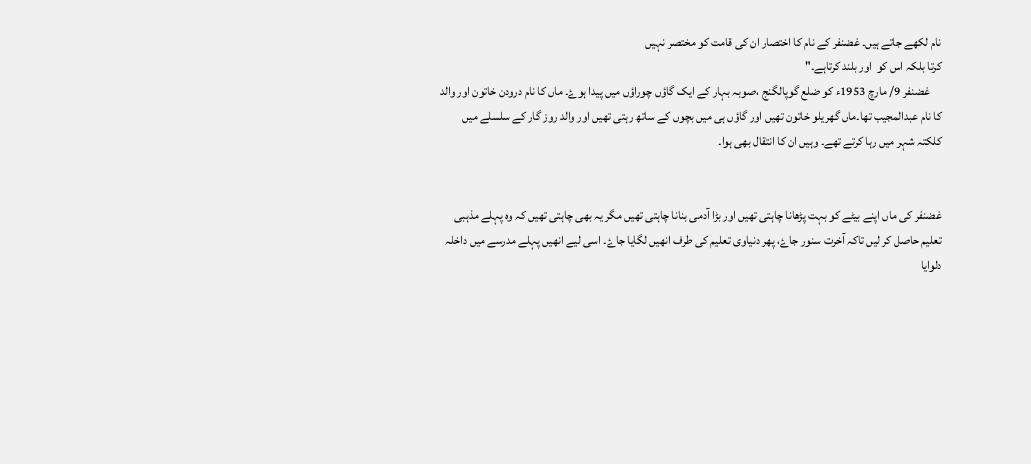نام لکھے جاتے ہیں۔ غضنفر کے نام کا اختصار ان کی قامت کو مختصر نہیں
کرتا بلکہ اس کو  اور بلند کرتاہے۔"
     غضنفر 9/ مارچ 1953ء کو ضلع گوپالگنج ،صوبہ بہار کے ایک گاؤں چوراؤں میں پیدا ہوۓ۔ ماں کا نام درودن خاتون اور والد کا نام عبدالمجیب تھا۔ماں گھریلو خاتون تھیں اور گاؤں ہی میں بچوں کے ساتھ رہتی تھیں اور والد روز گار کے سلسلے میں کلکتہ شہر میں رہا کرتے تھے۔ وہیں ان کا انتقال بھی ہوا۔


غضنفر کی ماں اپنے بیٹے کو بہت پڑھانا چاہتی تھیں اور بڑا آدمی بنانا چاہتی تھیں مگر یہ بھی چاہتی تھیں کہ وہ پہلے مذہبی تعلیم حاصل کر لیں تاکہ آخرت سنور جاۓ، پھر دنیاوی تعلیم کی طرف انھیں لگایا جاۓ۔ اسی لیے انھیں پہلے مدرسے میں داخلہ دلوایا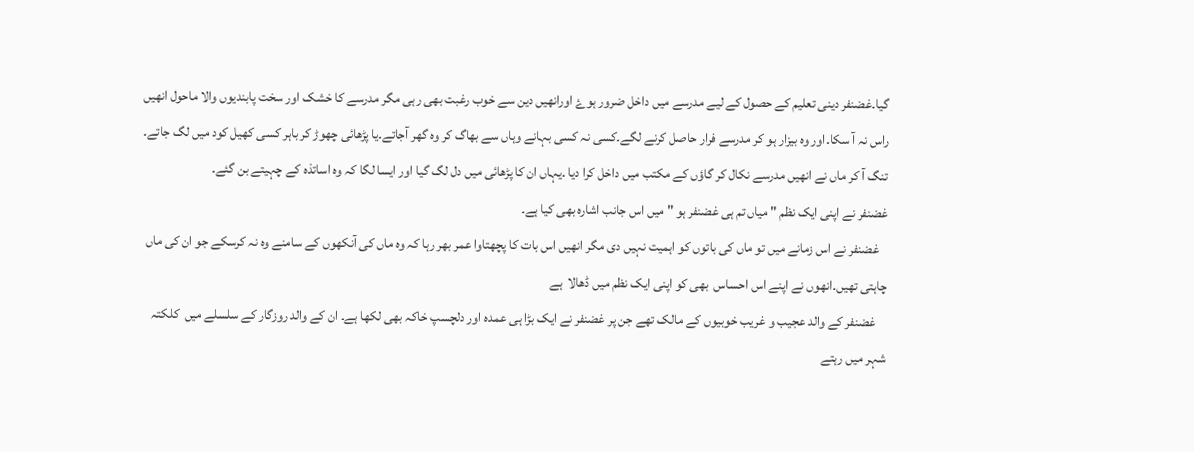گیا۔غضنفر دینی تعلیم کے حصول کے لیے مدرسے میں داخل ضرور ہوۓ اورانھیں دین سے خوب رغبت بھی رہی مگر مدرسے کا خشک اور سخت پابندیوں والا ماحول انھیں راس نہ آ سکا۔اور وہ بیزار ہو کر مدرسے فرار حاصل کرنے لگے۔کسی نہ کسی بہانے وہاں سے بھاگ کر وہ گھر آجاتے۔یا پڑھائی چھوڑ کر باہر کسی کھیل کود میں لگ جاتے۔ تنگ آ کر ماں نے انھیں مدرسے نکال کر گاؤں کے مکتب میں داخل کرا دیا ۔یہاں ان کا پڑھائی میں دل لگ گیا اور ایسا لگا کہ وہ اساتذہ کے چہیتے بن گئے۔
غضنفر نے اپنی ایک نظم " میاں تم ہی غضنفر ہو " میں اس جانب اشارہ بھی کیا ہے۔
   غضنفر نے اس زمانے میں تو ماں کی باتوں کو اہمیت نہیں دی مگر انھیں اس بات کا پچھتاوا عمر بھر رہا کہ وہ ماں کی آنکھوں کے سامنے وہ نہ کرسکے جو ان کی ماں چاہتی تھیں۔انھوں نے اپنے اس احساس  بھی کو اپنی ایک نظم میں ڈھالا  ہے
    غضنفر کے والد عجیب و غریب خوبیوں کے مالک تھے جن پر غضنفر نے ایک بڑا ہی عمدہ اور دلچسپ خاکہ بھی لکھا ہے۔ ان کے والد روزگار کے سلسلے میں  کلکتہ شہر میں رہتے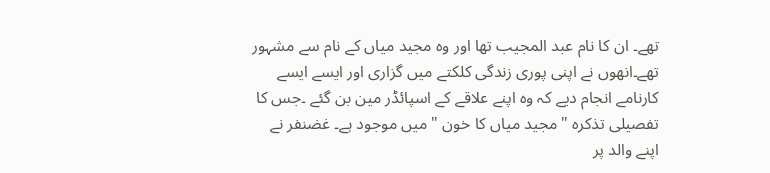تھے۔ ان کا نام عبد المجیب تھا اور وہ مجید میاں کے نام سے مشہور تھے۔انھوں نے اپنی پوری زندگی کلکتے میں گزاری اور ایسے ایسے کارنامے انجام دیے کہ وہ اپنے علاقے کے اسپائڈر مین بن گئے ۔جس کا تفصیلی تذکرہ " مجید میاں کا خون " میں موجود ہے۔ غضنفر نے اپنے والد پر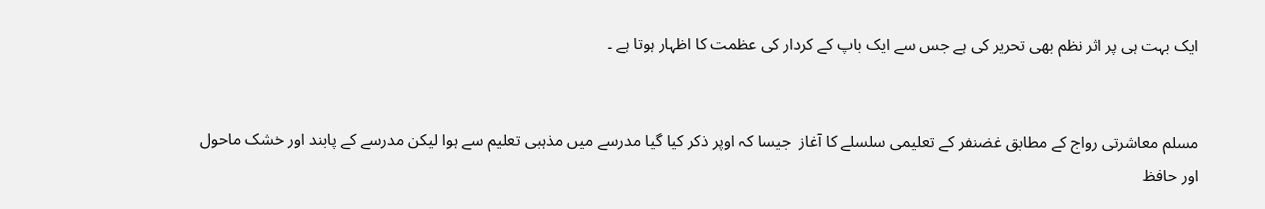ایک بہت ہی پر اثر نظم بھی تحریر کی ہے جس سے ایک باپ کے کردار کی عظمت کا اظہار ہوتا ہے ۔


مسلم معاشرتی رواج کے مطابق غضنفر کے تعلیمی سلسلے کا آغاز  جیسا کہ اوپر ذکر کیا گیا مدرسے میں مذہبی تعلیم سے ہوا لیکن مدرسے کے پابند اور خشک ماحول اور حافظ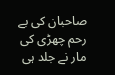صاحبان کی بے رحم چھڑی کی مار نے جلد ہی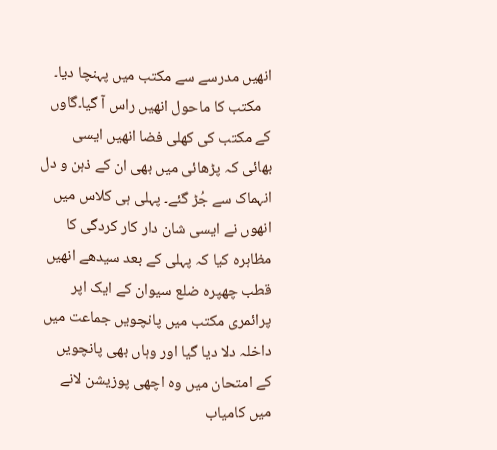انھیں مدرسے سے مکتب میں پہنچا دیا۔
   مکتب کا ماحول انھیں راس آ گیا۔گاوں کے مکتب کی کھلی فضا انھیں ایسی بھائی کہ پڑھائی میں بھی ان کے ذہن و دل انہماک سے جُڑ گئے۔ پہلی ہی کلاس میں انھوں نے ایسی شان دار کار کردگی کا مظاہرہ کیا کہ پہلی کے بعد سیدھے انھیں قطب چھپرہ ضلع سیوان کے ایک اپر پرائمری مکتب میں پانچویں جماعت میں داخلہ دلا دیا گیا اور وہاں بھی پانچویں کے امتحان میں وہ اچھی پوزیشن لانے میں کامیاب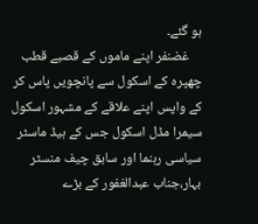ہو گئے۔
    غضنفر اپنے ماموں کے قصبے قطب چھپرہ کے اسکول سے پانچویں پاس کر کے واپس اپنے علاقے کے مشہور اسکول سیمرا مڈل اسکول جس کے ہیڈ ماسٹر سیاسی رہنما اور سابق چیف منسٹر بہار،جناب عبدالغفور کے بڑے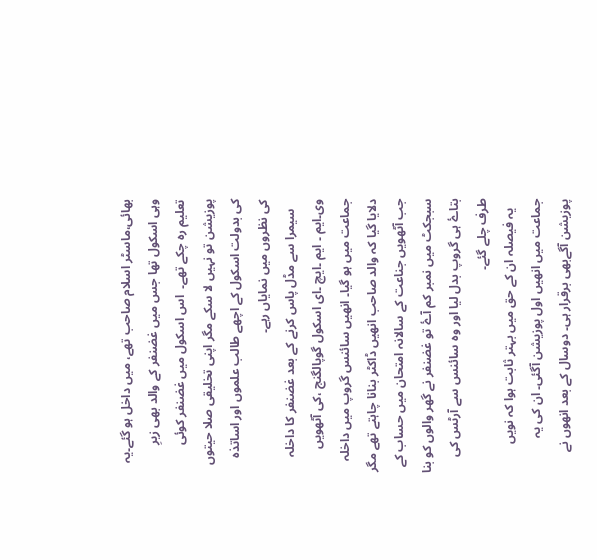بھائی،ماسٹر اسلام صاحب تھے، میں داخل ہو گئے۔یہ وہی اسکول تھا جس میں غضنفر کے والد بھی زیرِ تعلیم رہ چکے تھے۔  اس اسکول میں غضنفر کوئی پوزیشن تو نہیں لا سکے مگر اپنی تخلیقی صلا حیتوں کی بدولت اسکول کے اچھے طالب علموں اور اساتذہ کی نظروں میں نمایاں رہے۔
   سیمرا سے مڈل پاس کرنے کے بعد غضنفر کا داخلہ وی۔ایم ۔ ایم ۔ایچ ۔ای اسکول گوپالگنج ،کی آٹھویں جماعت میں ہو گیا۔ انھیں سائنس گروپ میں داخلہ دلایا گیا کہ والد صاحب انھیں ڈاکٹر بنانا چاہتے تھے مگر جب آٹھویں جناعت کے سالانہ امتحان میں حساب کے سبجکٹ میں نمبر کم آۓ‌ تو غضنفر نے گھر والوں کو بنا بتاۓ ہی گروپ بدل لیا اور وہ سائنس سے آرٹس کی طرف چلے گئے۔
   یہ فیصلہ ان کے حق میں بہتر ثابت ہوا کہ نویں جماعت میں انھیں اول پوزیشن آگئی۔ ان کی یہ پوزیشن آگےبھی برقرار ہی۔ دوسال کے بعد انھوں نے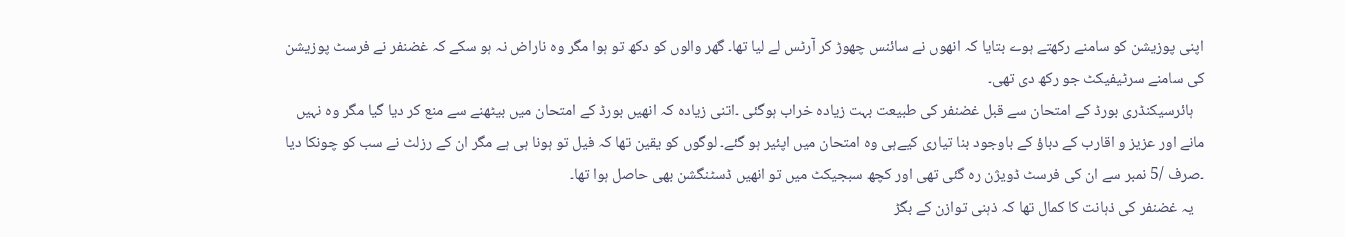اپنی پوزیشن کو سامنے رکھتے ہوے بتایا کہ انھوں نے سائنس چھوڑ کر آرٹس لے لیا تھا‌۔ گھر والوں کو دکھ تو ہوا مگر وہ ناراض نہ ہو سکے کہ غضنفر نے فرسٹ پوزیشن کی سامنے سرٹیفیکٹ جو رکھ دی تھی۔
   ہائرسیکنڈری بورڈ کے امتحان سے قبل غضنفر کی طبیعت بہت زیادہ خراب ہوگئی ۔اتنی زیادہ کہ انھیں بورڈ کے امتحان میں بیٹھنے سے منع کر دیا گیا مگر وہ نہیں مانے اور عزیز و اقارب کے دباؤ کے باوجود بنا تیاری کیےہی وہ امتحان میں اپئیر ہو گئے۔ لوگوں کو یقین تھا کہ فیل تو ہونا ہی ہے مگر ان کے رزلٹ نے سب کو چونکا دیا ۔صرف /5 نمبر سے ان کی فرسٹ ڈویژن رہ گئی تھی اور کچھ سبجیکٹ میں تو انھیں ڈسٹنگشن بھی حاصل ہوا تھا۔
   یہ غضنفر کی ذہانت کا کمال تھا کہ ذہنی توازن کے بگڑ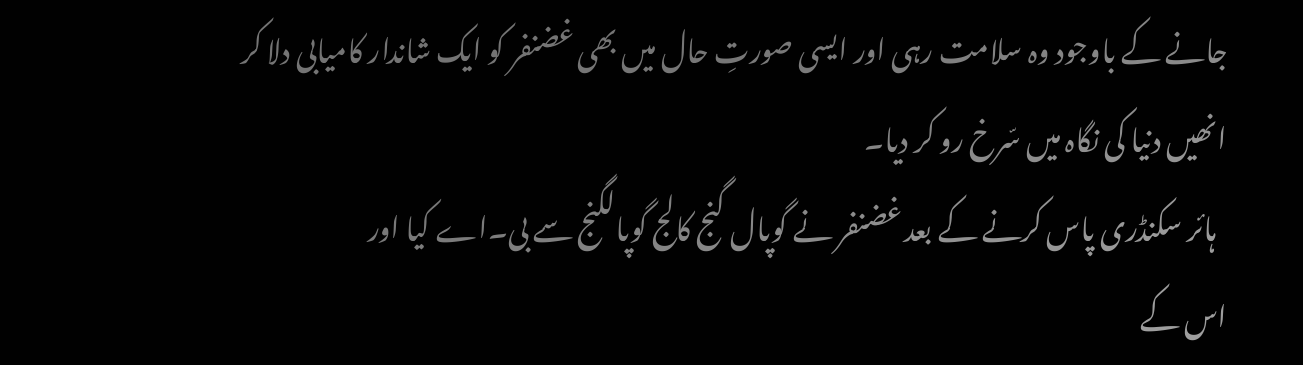جانے کے باوجود وہ سلامت رہی اور ایسی صورتِ حال میں بھی غضنفر کو ایک شاندار کامیابی دلا کر انھیں دنیا کی نگاہ میں سّرخ رو کر دیا۔
  ہائر سکنڈری پاس کرنے کے بعد غضنفر نے گوپال گنج کالج گوپالگنج سے بی‌۔اے کیا اور
اس کے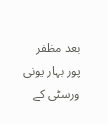بعد مظفر پور بہار یونی ورسٹی کے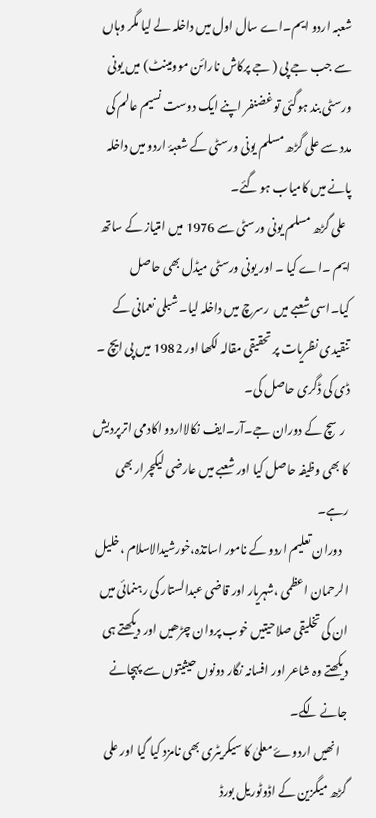شعبہ اردو ایم۔اے سال اول میں داخلہ لے لیا مگر وہاں سے جب جے‌ پی ( جے پرکاش نارائن موومینٹ) میں یونی ورسٹی بند ہوگئی تو غضنفر اپنے ایک دوست نسیم عالم کی مدد سے علی گڑھ مسلم یونی ورسٹی کے شعبۂ اردو میں داخلہ پانے میں کامیاب ہو گئے‌۔
  علی گڑھ مسلم یونی ورسٹی سے 1976 میں امتیاز کے ساتھ  ایم ۔اے کیا ۔ اور یونی ورسٹی میڈل بھی حاصل کیا۔اسی شعبے میں  رسرچ میں داخلہ لیا۔ شبلی نعمانی کے تنقیدی نظریات پر تحقیقی مقالہ لکھا اور 1982 میں پی ایچ‌‌ ۔ ڈی کی ڈگری حاصل کی۔
  رسچ کے دوران جے۔آر‌۔ایف نکالااردو اکادمی اترپردیش کا بھی وظیفہ حاصل کیا اور شعبے میں عارضی لیکچرار بھی رہے۔
   دوران تعلیم اردو کے نامور اساتذہ،خورشیدالاسلام ،خلیل الرحمان اعظمی ،شہریار اور قاضی عبدالستار کی رہنمائی میں ان کی تخلیقی صلاحیتیں خوب پروان چڑھیں اور دیکھتے ہی دیکھتے وہ شاعر اور افسانہ نگار دونوں حیثیتوں سے پہچانے جانے لگے۔
   انھیں اردوۓ معلیٰ کا سیکریٹری بھی نامزد کیا گیا اور علی گڑھ میگزین کے اڈوٹوریل بورڈ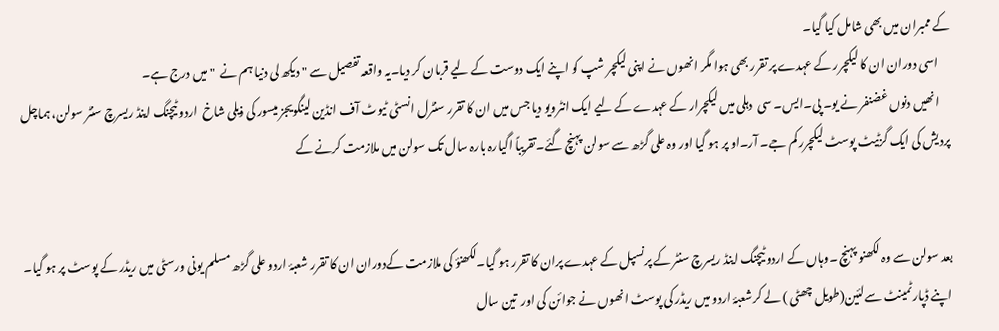کے ممبران میں بھی شامل کیا گیا۔
     اسی دوران ان کا لیکچرر کے عہدے پر تقرر بھی ہوا مگر انھوں نے اپنی لیکچر شپ کو اپنے ایک دوست کے لیے قربان کر دیا۔یہ واقعہ تفصیل سے " دیکھ لی دنیا ہم نے  " میں درج ہے۔
     انھیں دنوں غضنفر نے یو۔ پی۔ایس۔ سی  دہلی میں لیکچرار کے عہدے کے لیے ایک انٹرویو دیا جس میں ان کا تقرر سنٹرل انسٹی ٹیوٹ آف انڈین لینگویجز میسور کی ذیلی شاخ  اردو ٹیچنگ اینڈ ریسرچ سنٹر سولن، ہماچل پردیش کی ایک گزٹیٹ پوسٹ لیکچرر کم جے۔ آر۔او پر ہو گیا اور وہ علی گڑھ سے سولن پہنچ گئے۔تقریباً اگیارہ بارہ سال تک سولن میں ملازمت کرنے کے


بعد سولن سے وہ لکھنو پہنچ ۔وہاں کے اردو ٹیچنگ اینڈ ریسرچ سنٹر کے پرنسپل کے عہدے پران کا تقرر ہو گیا۔لکھنؤ کی ملازمت کےدوران ان کا تقرر شعبۂ اردو علی گڑھ مسلم یونی ورسٹی میں ریڈر کے پوسٹ پر ہو گیا۔ اپنے ڈپارٹمینٹ سےلئین(طویل چھٹی ) لے کرشعبۂ اردو میں ریڈر کی پوسٹ انھوں نے جوائن کی اور  تین سال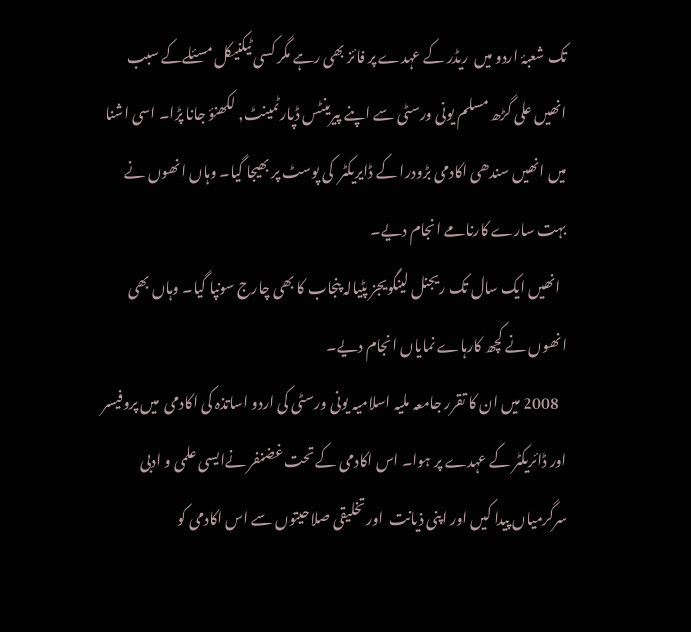تک شعبۂ اردو میں  ریڈر کے عہدے پر فائز بھی رہے مگر کسی ٹیکنیکل مسئلےکے سبب انھیں علی گڑھ مسلم یونی ورسٹی سے اپنے پیرینٹس ڈپارٹمینٹ, لکھنؤ جانا پڑا۔ اسی اشنا میں انھیں سندھی اکادمی بڑودرا کے ڈایریکٹر  کی پوسٹ پر بھیجا گیا۔ وہاں انھوں نے بہت سارے کارنامے انجام دیے۔
  انھیں ایک سال تک ریجنل لینگویجز پٹیالہ پنجاب کا بھی چارج سونپا گیا۔ وہاں بھی انھوں نے کچھ کارہاے نمایاں انجام دیے۔
   2008 میں ان کا تقرر جامعہ ملیہ اسلامیہ یونی ورسٹی کی اردو اساتذہ کی اکادمی  میں پروفیسر اور ڈائریکٹر کے عہدے پر ہوا۔ اس اکادمی کے تحت غضنفر نےایسی علمی و ادبی سرگرمیاں پیدا کیں اور اپنی ذیانت  اور تخلیقی صلاحیتوں سے اس اکادمی کو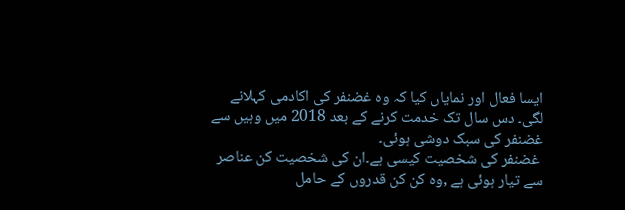ایسا فعال اور نمایاں کیا کہ وہ غضنفر کی اکادمی کہلانے لگی۔ دس سال تک خدمت کرنے کے بعد 2018 میں وہیں سے غضنفر کی سبک دوشی ہوئی۔
 غضنفر کی شخصیت کیسی ہے۔ان کی شخصیت کن عناصر سے تیار ہوئی ہے ,وہ کن کن قدروں کے حامل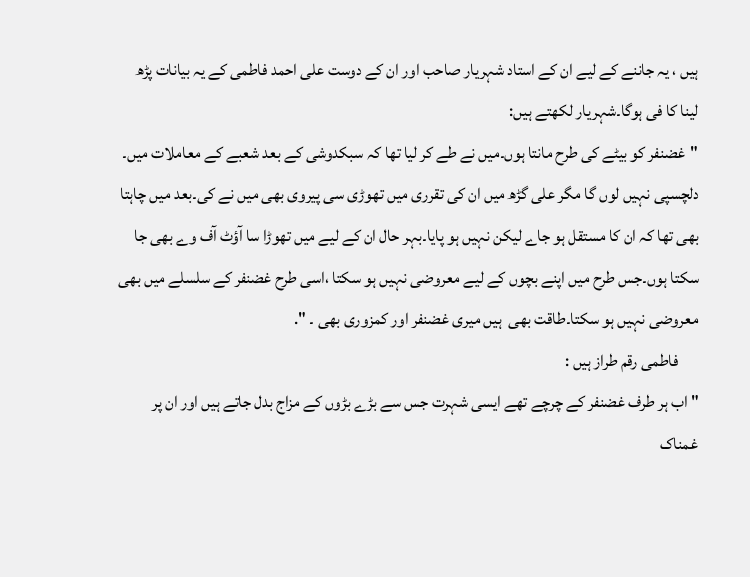ہیں ، یہ جاننے کے لیے ان کے استاد شہریار صاحب اور ان کے دوست علی احمد فاطمی کے یہ بیانات پڑھ لینا کا فی ہوگا۔شہریار لکھتے ہیں:
"غضنفر کو بیٹے کی طرح مانتا ہوں۔میں نے طے کر لیا تھا کہ سبکدوشی کے بعد شعبے کے معاملات میں۔ دلچسپی نہیں لوں گا مگر علی گڑھ میں ان کی تقرری میں تھوڑی سی پیروی بھی میں نے کی۔بعد میں چاہتا بھی تھا کہ ان کا مستقل ہو جاے لیکن نہیں ہو پایا۔بہر حال ان کے لیے میں تھوڑا سا آؤٹ آف وے بھی جا سکتا ہوں۔جس طرح میں اپنے بچوں کے لیے معروضی نہیں ہو سکتا ،اسی طرح غضنفر کے سلسلے میں بھی معروضی نہیں ہو سکتا۔طاقت بھی  ہیں میری غضنفر اور کمزوری بھی‌ ۔ ".
      فاطمی رقم طراز ہیں :
" اب ہر طرف غضنفر کے چرچے تھے‌ ایسی شہرت جس سے بڑے بڑوں کے مزاج بدل جاتے ہیں‌ اور ان پر غمناک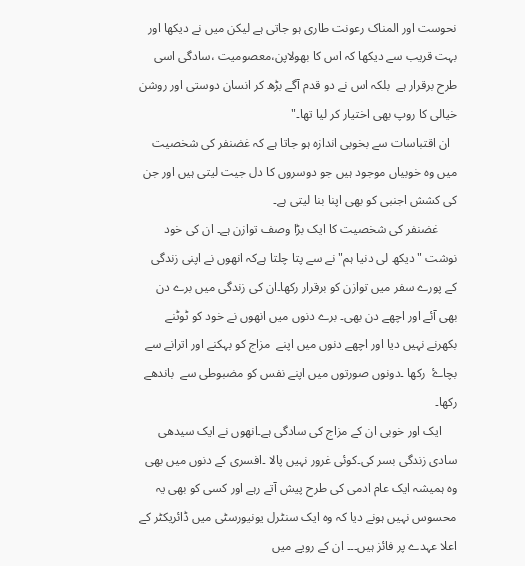نحوست اور المناک رعونت طاری ہو جاتی ہے لیکن میں نے دیکھا اور بہت قریب سے دیکھا کہ اس کا بھولاپن،معصومیت ،سادگی اسی طرح برقرار ہے  بلکہ اس نے دو قدم آگے بڑھ کر انسان دوستی اور روشن خیالی کا روپ بھی اختیار کر لیا تھا‌۔"
  ان اقتباسات سے بخوبی اندازہ ہو جاتا ہے کہ غضنفر کی شخصیت  میں وہ خوبیاں موجود ہیں جو دوسروں کا دل جیت لیتی ہیں اور جن کی کشش اجنبی کو بھی اپنا بنا لیتی ہے۔
      غضنفر کی شخصیت کا ایک بڑا وصف توازن ہے۔ ان کی خود نوشت "دیکھ لی دنیا ہم" نے سے پتا چلتا ہےکہ انھوں نے اپنی زندگی کے پورے سفر میں توازن کو برقرار رکھا۔ان کی زندگی میں برے دن بھی آئے اور اچھے دن بھی۔ برے دنوں میں انھوں نے خود کو ٹوٹنے بکھرنے نہیں دیا اور اچھے دنوں میں اپنے  مزاج کو بہکنے اور اترانے سے بچاۓ  رکھا ۔دونوں صورتوں میں اپنے نفس کو مضبوطی سے  باندھے رکھا۔
     ایک اور خوبی ان کے مزاج کی سادگی ہے۔انھوں نے ایک سیدھی سادی زندگی بسر کی۔کوئی غرور نہیں پالا ۔افسری کے دنوں میں بھی وہ ہمیشہ ایک عام ادمی کی طرح پیش آتے رہے اور کسی کو بھی یہ محسوس نہیں ہونے دیا کہ وہ ایک سنٹرل یونیورسٹی میں ڈائریکٹر کے اعلا عہدے پر فائز ہیں۔۔۔ ان کے رویے میں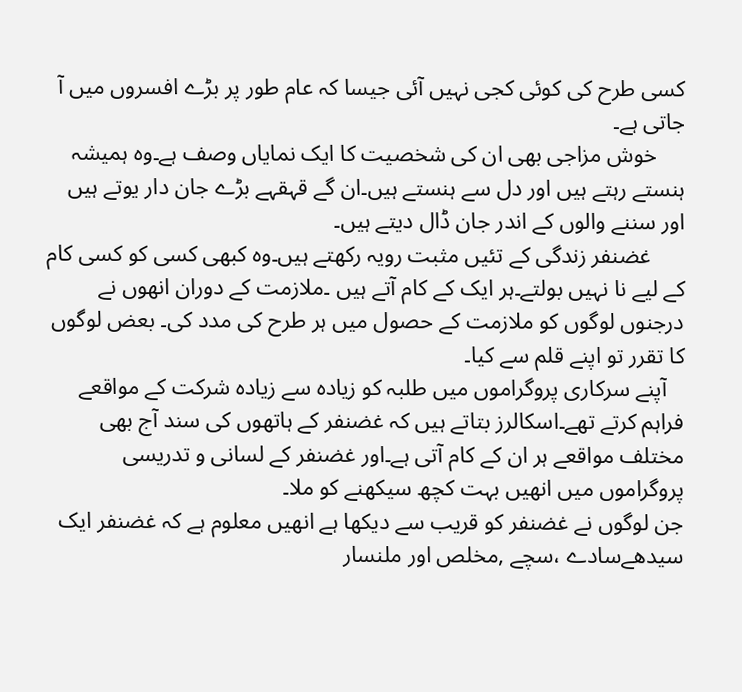کسی طرح کی کوئی کجی نہیں آئی جیسا کہ عام طور پر بڑے افسروں میں آ جاتی ہے۔
     خوش مزاجی بھی ان کی شخصیت کا ایک نمایاں وصف ہے۔وہ ہمیشہ ہنستے رہتے ہیں اور دل سے ہنستے ہیں۔ان گے قہقہے بڑے جان دار یوتے ہیں اور سننے والوں کے اندر جان ڈال دیتے ہیں۔
      غضنفر زندگی کے تئیں مثبت رویہ رکھتے ہیں۔وہ کبھی کسی کو کسی کام کے لیے نا نہیں بولتے۔ہر ایک کے کام آتے ہیں ۔ملازمت کے دوران انھوں نے درجنوں لوگوں کو ملازمت کے حصول میں ہر طرح کی مدد کی۔ بعض لوگوں کا تقرر تو اپنے قلم سے کیا۔
   آپنے سرکاری پروگراموں میں طلبہ کو زیادہ سے زیادہ شرکت کے مواقعے فراہم کرتے تھے۔اسکالرز بتاتے ہیں کہ غضنفر کے ہاتھوں کی سند آج بھی مختلف مواقعے ہر ان کے کام آتی ہے۔اور غضنفر کے لسانی و تدریسی پروگراموں میں انھیں بہت کچھ سیکھنے کو ملا۔
جن لوگوں نے غضنفر کو قریب سے دیکھا ہے انھیں معلوم ہے کہ غضنفر ایک سیدھےسادے ،سچے ,مخلص اور ملنسار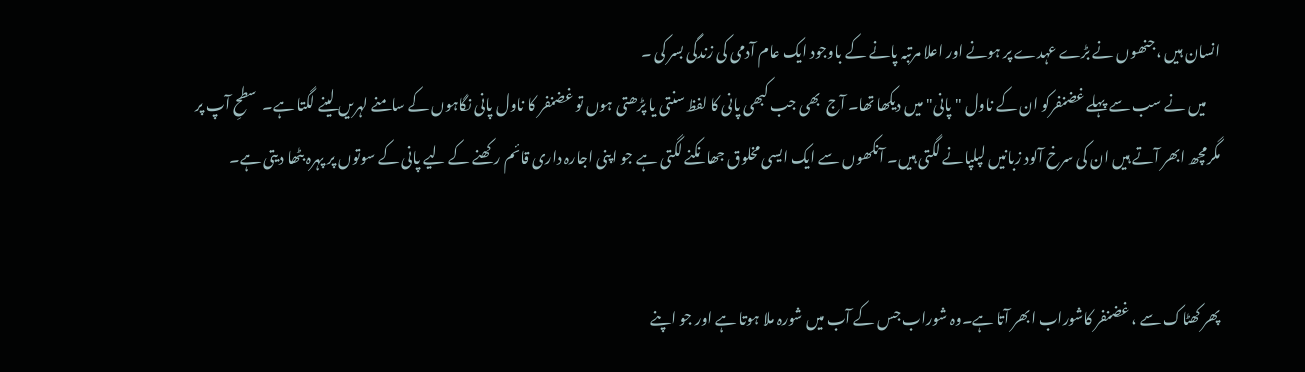انسان ہیں ،جنھوں نے بڑے عہدے پر ہونے اور اعلا مرتبہ پانے کے باوجود ایک عام آدمی کی زندگی بسر کی ۔
     میں نے سب سے پہلے غضنفرکو ان کے ناول " پانی" میں دیکھا تھا۔ آج  بھی جب کبھی پانی کا لفظ سنتی یا پڑھتی ہوں تو غضنفر کا ناول پانی نگاہوں کے سامنے لہریں لینے لگتا ہے۔  سطحِ آپ پر مگرمچھ ابھر آتے ہیں ان کی سرخ آلود زبانیں لپلپانے لگتی ہیں۔ آنکھوں سے ایک ایسی مخلوق جھانکنے لگتی ہے جو اپنی اجارہ داری قائم رکھنے کے لیے پانی کے سوتوں پر پہرہ بٹھا دیتی ہے۔


پھر کھٹاک سے ، غضنفر کاشوراب ابھر آتا ہے۔وہ شوراب جس کے آب میں شورہ ملا ہوتا ہے اور جو اپنے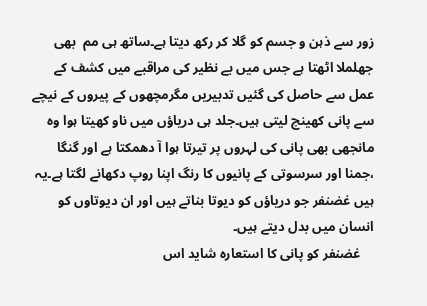زور سے ذہن و جسم کو گلا کر رکھ دیتا ہے۔ساتھ ہی مم  بھی جھلملا اٹھتا ہے جس میں بے نظیر کی مراقبے میں کشف کے عمل سے حاصل کی گئیں تدبیریں مگرمچھوں کے پیروں کے نیچے سے پانی کھینچ لیتی ہیں۔جلد ہی دریاؤں میں ناو کھیتا ہوا وہ مانجھی بھی پانی کی لہروں پر تیرتا ہوا آ دھمکتا ہے اور گنگا ،جمنا اور سرسوتی کے پانیوں کا رنگ اپنا روپ دکھانے لگتا ہے۔یہ ہیں غضنفر جو دریاؤں کو دیوتا بناتے ہیں اور ان دیوتاوں کو انسان میں بدل دیتے ہیں۔
    غضنفر کو پانی کا استعارہ شاید اس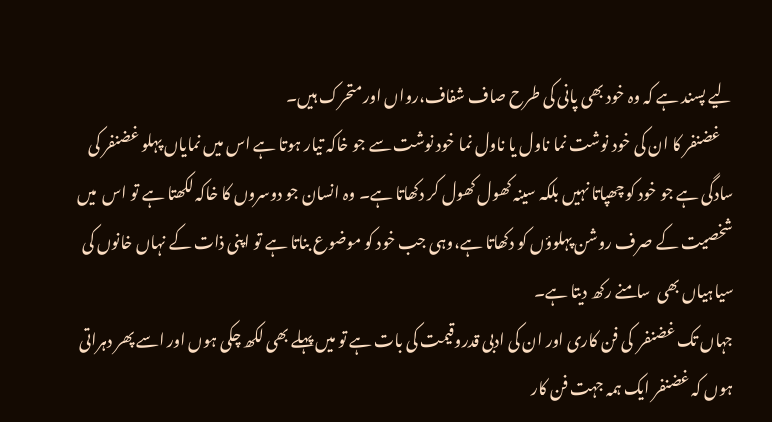لیے پسند ہے کہ وہ خود بھی پانی کی طرح صاف شفاف،رواں اور متحرک ہیں۔
    غضنفر کا ان کی خود نوشت نما ناول یا ناول نما خود نوشت سے جو خاکہ تیار ہوتا ہے اس میں نمایاں پہلو غضنفر کی سادگی ہے جو خود کو چھپاتا نہیں بلکہ سینہ کھول کھول کر دکھاتا ہے۔ وہ انسان جو دوسروں کا خاکہ لکھتا ہے تو اس  میں شخصیت کے صرف روشن پہلوؤں کو دکھاتا ہے،وہی جب خود کو موضوع بناتا ہے تو اپنی ذات کے نہاں خانوں کی سیاہیاں بھی  سامنے رکھ دیتا ہے‌۔
جہاں تک غضنفر  کی فن کاری اور ان کی ادبی قدروقیمت کی بات ہے تو میں پہلے بھی لکھ چکی ہوں اور اسے پھر دہراتی ہوں کہ غضنفر ایک ہمہ جہت فن کار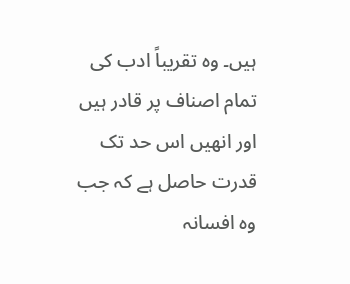ہیں۔ وہ تقریباً ادب کی تمام اصناف پر قادر ہیں اور انھیں اس حد تک قدرت حاصل ہے کہ جب وہ افسانہ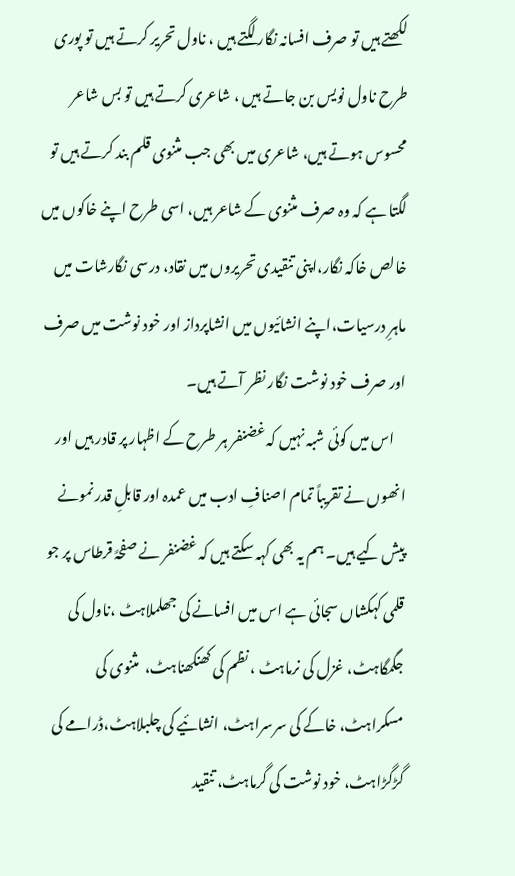لکھتے ہیں تو صرف افسانہ نگار لگتے ہیں ، ناول تحریر کرتے ہیں تو پوری طرح ناول نویس بن جاتے ہیں ، شاعری کرتے ہیں تو بس شاعر محسوس ہوتے ہیں، شاعری میں بھی جب مثنوی قلم بند کرتے ہیں تو لگتا ہے کہ وہ صرف مثنوی کے شاعر ہیں، اسی طرح اپنے خاکوں میں خالص خاکہ نگار،اپنی تنقیدی تحریروں میں نقاد، درسی نگارشات میں ماہرِ درسیات،اپنے انشائیوں میں انشاپرداز اور خود نوشت میں صرف اور صرف خود نوشت نگار نظر آتے ہیں۔
    اس میں کوئی شبہ نہیں کہ غضنفر ہر طرح کے اظہار پر قادر ہیں اور انھوں نے تقریباً تمام اصنافِ ادب میں عمدہ اور قابلِ قدر نمونے پیش کیے ہیں۔ ہم یہ بھی کہہ سکتے ہیں کہ غضنفر نے صفحہً قرطاس پر جو قلمی کہکشاں سجائی ہے اس میں افسانے کی جھلملاہٹ ،ناول کی  جگمگاہٹ، غزل کی نرماہٹ ، نظم کی کھنکھناہٹ،  مثنوی کی مسکراہٹ، خاکے کی سرسراہٹ، انشائیے کی چلبلاہٹ،ڈرامے کی گڑگڑاہٹ، خود نوشت کی گرماہٹ، تنقید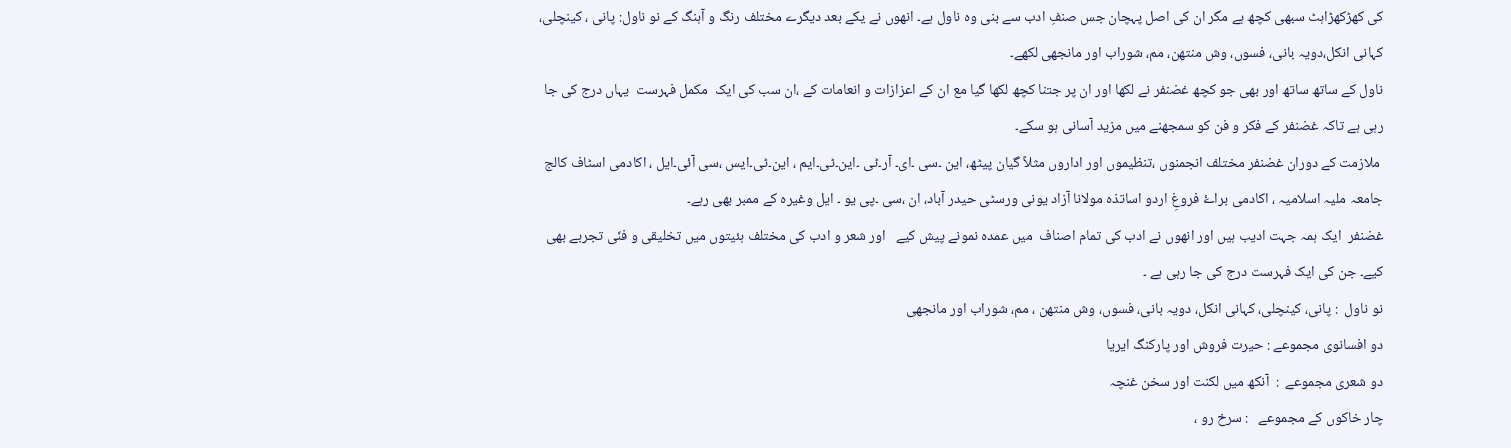کی کھڑکھڑاہٹ سبھی کچھ ہے مگر ان کی اصل پہچان جس صنفِ ادب سے بنی وہ ناول ہے۔ انھوں نے یکے بعد دیگرے مختلف رنگ و آہنگ کے نو ناول: پانی ، کینچلی، کہانی انکل،دویہ بانی، فسوں، وش منتھن، مم، شوراب اور مانجھی لکھے۔
ناول کے ساتھ ساتھ اور بھی جو کچھ غضنفر نے لکھا اور ان پر جتنا کچھ لکھا گیا مع ان کے اعزازات و انعامات کے ،ان سب کی ایک  مکمل فہرست  یہاں درج کی جا رہی ہے تاکہ غضنفر کے فکر و فن کو سمجھنے میں مزید آسانی ہو سکے۔
 ملازمت کے دوران غضنفر مختلف انجمنوں ،تنظیموں اور اداروں مثلاً گیان پیٹھ، این ۔سی ۔ای۔ آر۔ٹی ۔این۔ٹی۔ایم ، این۔ٹی۔ایس ،سی آئی۔ایل ، اکادمی اسٹاف کالج جامعہ ملیہ اسلامیہ ، اکادمی براۓ فروغِ اردو اساتذہ مولانا آزاد یونی ورسٹی حیدر آباد، ان ،سی ۔پی یو ۔ ایل وغیرہ کے ممبر بھی رہے۔
غضنفر  ایک ہمہ جہت ادیب ہیں اور انھوں نے ادب کی تمام اصناف  میں عمدہ نمونے پیش کیے   اور شعر و ادب کی مختلف ہئیتوں میں تخلیقی و فنّی تجربے بھی کیے۔ جن کی ایک فہرست درج کی جا رہی ہے ۔
نو ناول  : پانی، کینچلی، کہانی انکل، دویہ بانی، فسوں، وش منتھن ، مم، شوراب اور مانجھی
دو افسانوی مجموعے : حیرت فروش اور پارکنگ ایریا
دو شعری مجموعے  :  آنکھ میں لکنت اور سخن غنچہ
چار خاکوں کے مجموعے   : سرخ رو ،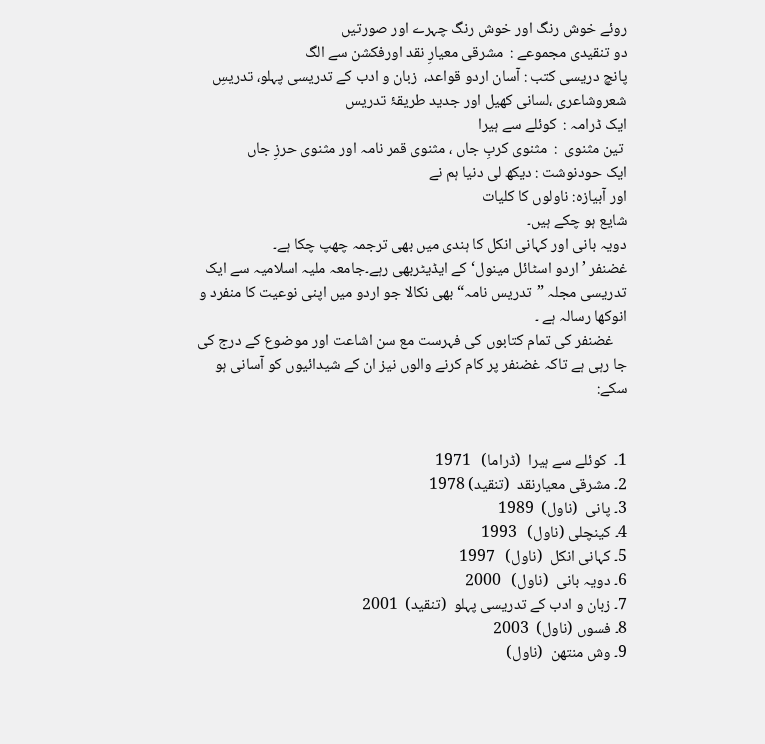روئے خوش رنگ اور خوش رنگ چہرے اور صورتیں
دو تنقیدی مجموعے :  مشرقی معیارِ نقد اورفکشن سے الگ
پانچ دریسی کتب : آسان اردو قواعد،  زبان و ادب کے تدریسی پہلو، تدریسِ شعروشاعری ،لسانی کھیل اور جدید طریقۂ تدریس
ایک ڈرامہ :  کوئلے سے ہیرا
 تین مثنوی  :  مثنوی کربِ جاں ، مثنوی قمر نامہ اور مثنوی حرزِ جاں
ایک حودنوشت : دیکھ لی دنیا ہم نے
اور آبیازہ: ناولوں کا کلیات
شایع ہو چکے ہیں۔
دویہ بانی اور کہانی انکل کا ہندی میں بھی ترجمہ چھپ چکا ہے۔
غضنفر ’اردو اسٹائل مینول‘کے ایڈیٹربھی رہے۔جامعہ ملیہ اسلامیہ سے ایک تدریسی مجلہ ”تدریس نامہ“ بھی نکالا جو اردو میں اپنی نوعیت کا منفرد و انوکھا رسالہ ہے ۔
    غضنفر کی تمام کتابوں کی فہرست مع سن اشاعت اور موضوع کے درج کی جا رہی ہے تاکہ غضنفر پر کام کرنے والوں نیز ان کے شیدائیوں کو آسانی ہو سکے:


1۔  کوئلے سے ہیرا  (ڈراما)   1971
2۔ مشرقی معیارنقد  (تنقید) 1978
3۔ پانی  (ناول)  1989
4۔ کینچلی (ناول)   1993
5۔ کہانی انکل  (ناول)   1997
6۔ دویہ بانی  (ناول)   2000
7۔ زبان و ادب کے تدریسی پہلو  (تنقید)  2001
8۔ فسوں (ناول)  2003
9۔ وش منتھن  (ناول)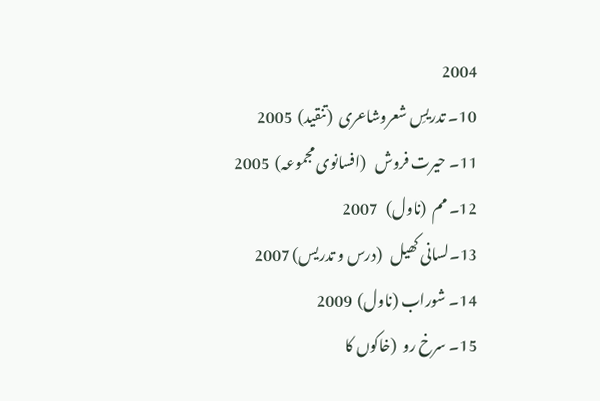2004
10۔ تدریسِ شعروشاعری  (تنقید)  2005
11۔ حیرت فروش   (افسانوی مجموعہ)  2005
12۔ مم  (ناول)   2007
13۔لسانی کھیل   (درس و تدریس) 2007
14۔ شوراب (ناول)  2009
15۔ سرخ رو  (خاکوں کا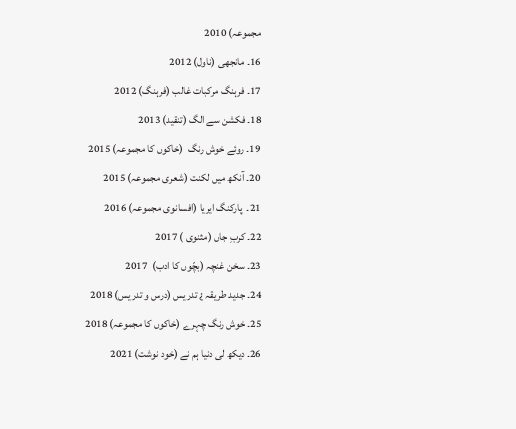مجموعہ) 2010
16۔ مانجھی (ناول) 2012
17۔ فرہنگ مرکبات غالب (فرہنگ) 2012
18۔ فکشن سے الگ (تنقید) 2013
19۔ روئے خوش رنگ  (خاکوں کا مجموعہ) 2015
20۔ آنکھ میں لکنت (شعری مجموعہ) 2015
21۔  پارکنگ ایریا (افسانوی مجموعہ) 2016
22۔ کربِ جاں (مثنوی ) 2017
23۔ سخن غنچہ (بچّوں کا ادب)  2017
24۔ جدید طریقہ ¿ تدریس (درس و تدریس) 2018
25۔ خوش رنگ چہرے (خاکوں کا مجموعہ) 2018
26۔ دیکھ لی دنیا ہم نے (خود نوشت) 2021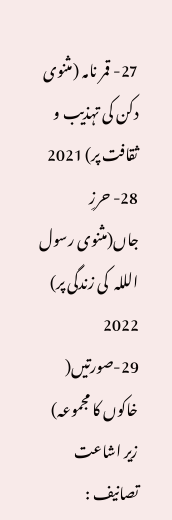27- قمر نامہ (مثنوی دکن کی تہذیب و ثقافت پر) 2021
28- حرزِ جاں(مثنوی رسول الللہ  کی زندگی پر) 2022
29-صورتیں( خاکوں کا مجموعہ)
زیر اشاعت تصانیف :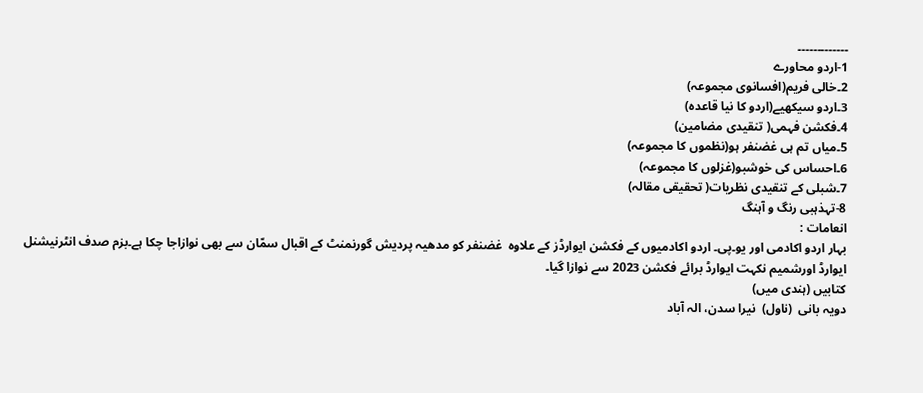۔۔۔۔۔۔۔۔۔۔۔۔۔
1-اردو محاورے
2۔خالی فریم(افسانوی مجموعہ)
3۔اردو سیکھیے(اردو کا نیا قاعدہ)
4۔فکشن فہمی( تنقیدی مضامین)
5۔میاں تم ہی غضنفر ہو(نظموں کا مجموعہ)
6۔احساس کی خوشبو(غزلوں کا مجموعہ)
7۔شبلی کے تنقیدی نظریات( تحقیقی مقالہ)
8-تہذہبی رنگ و آہنگ
انعامات :
بہار اردو اکادمی اور یو۔پی۔ اردو اکادمیوں کے فکشن ایوارڈز کے علاوہ  غضنفر کو مدھیہ پردیش گورنمنٹ کے اقبال سمّان سے بھی نوازاجا چکا ہے۔بزم صدف انٹرنیشنل ایوارڈ اورشمیم نکہت ایوارڈ برائے فکشن 2023 سے نوازا گیا۔
کتابیں (ہندی میں)
دویہ بانی  (ناول)  نیرا سدن، الہ آباد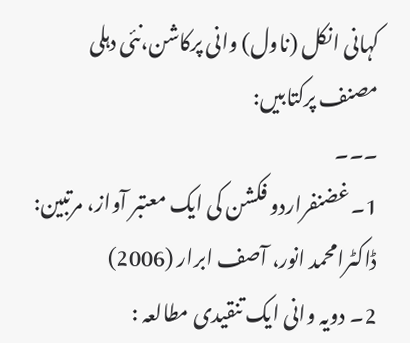کہانی انکل (ناول) وانی پرکاشن،نئی دہلی
مصنف پرکتابیں:
۔۔۔
1۔ غضنفراردو فکشن کی ایک معتبر آواز، مرتبین: ڈاکٹرامحمد انور، آصف ابرار (2006)
2۔ دویہ وانی ایک تنقیدی مطالعہ :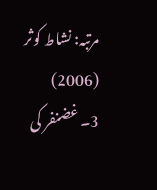مرتبہ: نشاط کوثر (2006)
3۔ غضنفر کی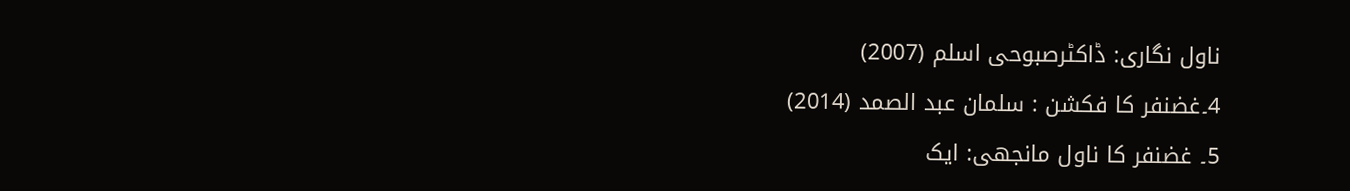ناول نگاری: ڈاکٹرصبوحی اسلم (2007)
4۔غضنفر کا فکشن : سلمان عبد الصمد (2014)
5۔ غضنفر کا ناول مانجھی: ایک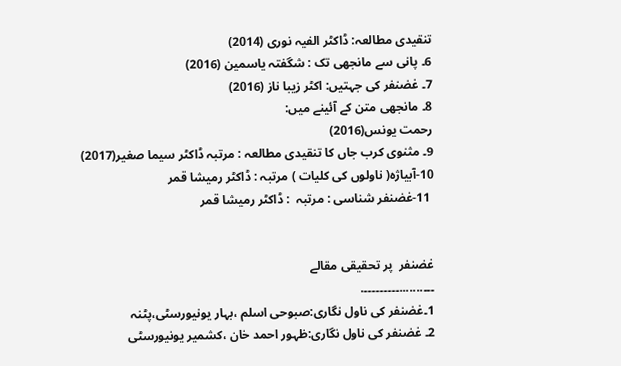تنقیدی مطالعہ: ڈاکٹر الفیہ نوری (2014)
6۔ پانی سے مانجھی تک : شگفتہ یاسمین (2016)
7۔ غضنفر کی جہتیں: اکٹر زیبا ناز (2016)
8۔ مانجھی متن کے آئینے میں:
رحمت یونس(2016)
9۔ مثنوی کرب جاں کا تنقیدی مطالعہ : مرتبہ ڈاکٹر سیما صغیر(2017)
10-آبیاژہ( ناولوں کی کلیات ) مرتبہ : ڈاکٹر رمیشا قمر
 11-غضنفر شناسی : مرتبہ  : ڈاکٹر رمیشا قمر


غضنفر  پر تحقیقی مقالے
۔۔۔.......۔۔۔۔۔۔۔۔۔.
1۔غضنفر کی ناول نگاری:صبوحی اسلم ،بہار یونیورسٹی،پٹنہ
2۔ غضنفر کی ناول نگاری:ظہور احمد خان ،کشمیر یونیورسٹی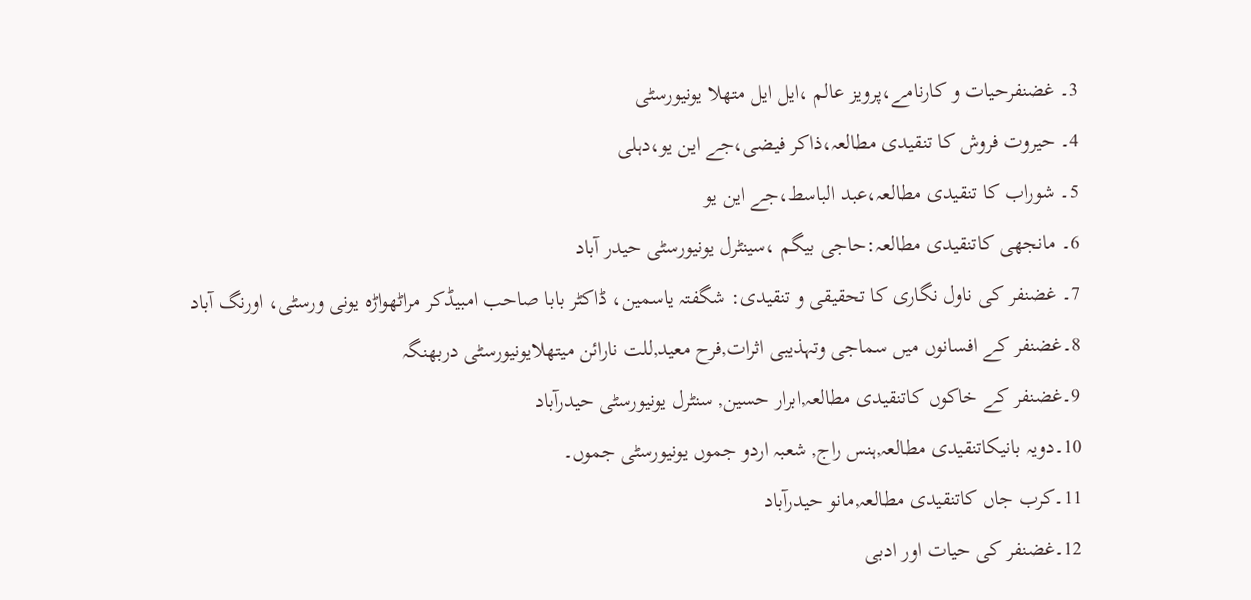3۔ غضنفرحیات و کارنامے،پرویز عالم ،ایل ایل متھلا یونیورسٹی
4۔ حیروت فروش کا تنقیدی مطالعہ،ذاکر فیضی،جے این یو،دہلی
5۔ شوراب کا تنقیدی مطالعہ،عبد الباسط،جے این یو
6۔ مانجھی کاتنقیدی مطالعہ:حاجی بیگم ،سینٹرل یونیورسٹی حیدر آباد
7۔ غضنفر کی ناول نگاری کا تحقیقی و تنقیدی: شگفتہ یاسمین، ڈاکٹر بابا صاحب امبیڈکر مراٹھواڑہ یونی ورسٹی، اورنگ آباد
8۔غضنفر کے افسانوں میں سماجی وتہذیبی اثرات,فرح معید,للت نارائن میتھلایونیورسٹی دربھنگہ
9۔غضنفر کے خاکوں کاتنقیدی مطالعہ,ابرار حسین, سنٹرل یونیورسٹی حیدرآباد
10۔دویہ بانیکاتنقیدی مطالعہ,ہنس راج, شعبہ اردو جموں یونیورسٹی جموں۔
11۔کرب جاں کاتنقیدی مطالعہ,مانو حیدرآباد
12۔غضنفر کی حیات اور ادبی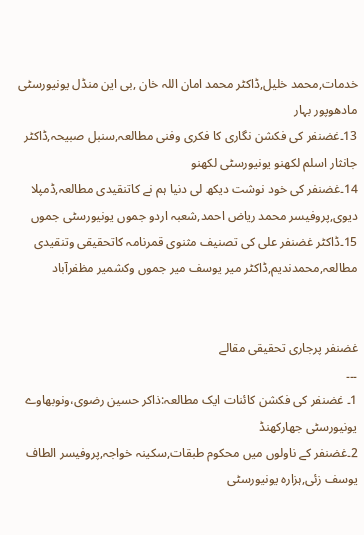خدمات,محمد خلیل,ڈاکٹر محمد امان اللہ خان ,بی این منڈل یونیورسٹی مادھوپور بہار
13۔غضنفر کی فکشن نگاری کا فکری وفنی مطالعہ,سنبل صبیحہ,ڈاکٹر جانثار اسلم لکھنو یونیورسٹی لکھنو
14۔غضنفر کی خود نوشت دیکھ لی دنیا ہم نے کاتنقیدی مطالعہ,ڈمپلا دیوی,پروفیسر محمد ریاض احمد,شعبہ اردو جموں یونیورسٹی جموں
15۔ڈاکٹر غضنفر علی کی تصنیف مثنوی قمرنامہ کاتحقیقی وتنقیدی مطالعہ,محمدندیم,ڈاکٹر میر یوسف میر جموں وکشمیر مظفرآباد


غضنفر پرجاری تحقیقی مقالے
۔۔۔
1۔ غضنفر کی فکشن کائنات ایک مطالعہ:ذاکر حسین رضوی،ونوبھاوے یونیورسٹی جھارکھنڈ
2۔غضنفر کے ناولوں میں محکوم طبقات,سکینہ خواجہ,پروفیسر الطاف یوسف زئی,ہزارہ یونیورسٹی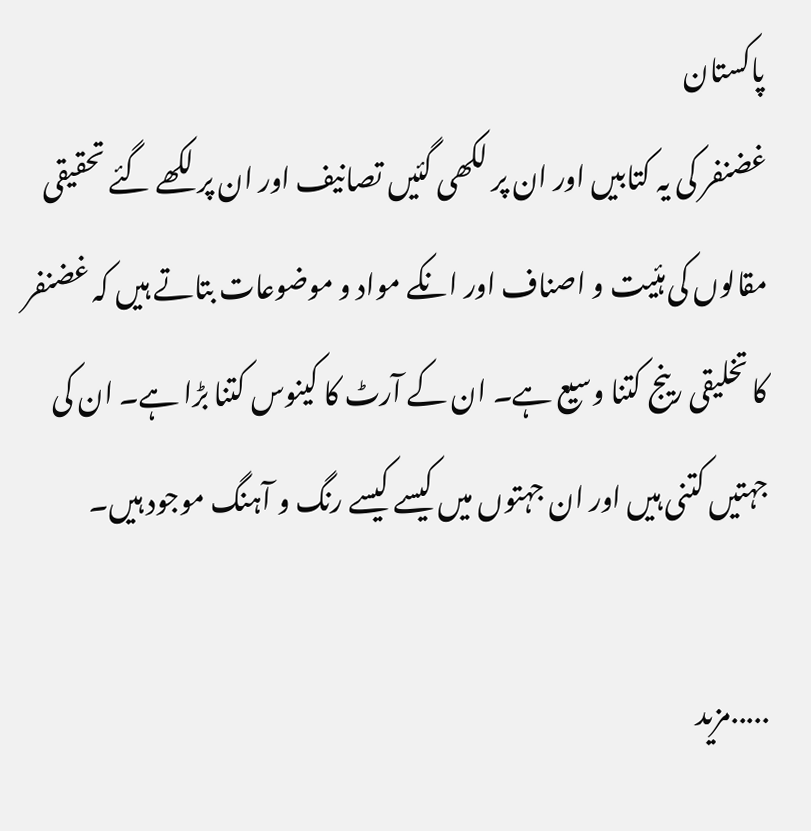پاکستان
غضنفر کی یہ کتابیں اور ان پر لکھی گئیں تصانیف اور ان پر لکھے گئے تحقیقی مقالوں کی ہئیت و اصناف اور انکے مواد و موضوعات بتاتے ہیں کہ غضنفر کا تخلیقی رینج کتنا وسیع ہے۔ ان کے آرٹ کا کینوس کتنا بڑا ہے۔ ان کی جہتیں کتنی ہیں اور ان جہتوں میں کیسے کیسے رنگ و آہنگ موجود ہیں۔

.....مزید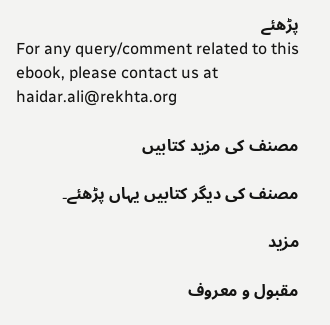پڑھئے
For any query/comment related to this ebook, please contact us at haidar.ali@rekhta.org

مصنف کی مزید کتابیں

مصنف کی دیگر کتابیں یہاں پڑھئے۔

مزید

مقبول و معروف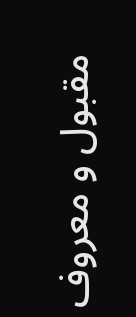مقبول و معروف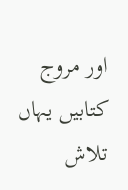اور مروج کتابیں یہاں تلاش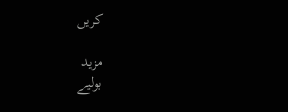کریں

مزید
بولیے